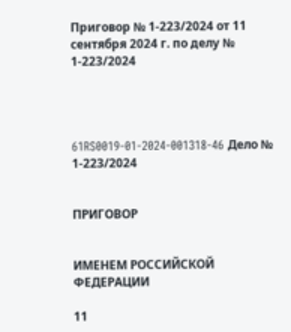Приговор № 1-223/2024 от 11 сентября 2024 г. по делу № 1-223/2024




61RS0019-01-2024-001318-46 Дело № 1-223/2024


ПРИГОВОР


ИМЕНЕМ РОССИЙСКОЙ ФЕДЕРАЦИИ

11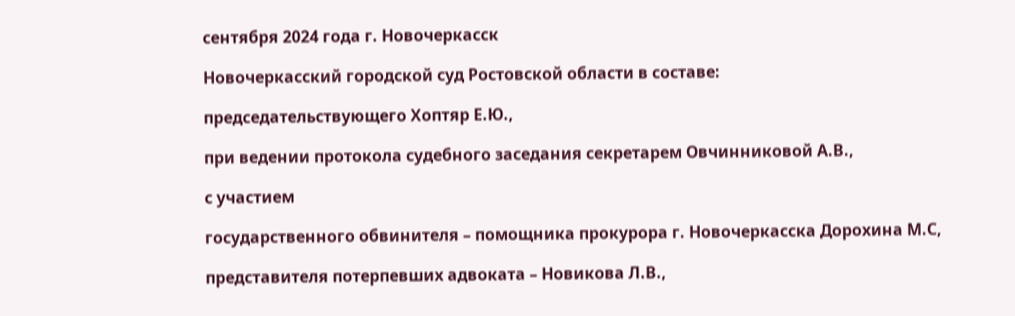сентября 2024 года г. Новочеркасск

Новочеркасский городской суд Ростовской области в составе:

председательствующего Хоптяр Е.Ю.,

при ведении протокола судебного заседания секретарем Овчинниковой А.В.,

с участием

государственного обвинителя – помощника прокурора г. Новочеркасска Дорохина М.С,

представителя потерпевших адвоката – Новикова Л.В.,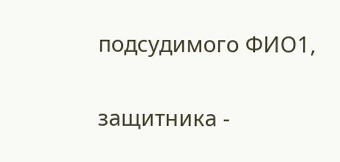подсудимого ФИО1,

защитника -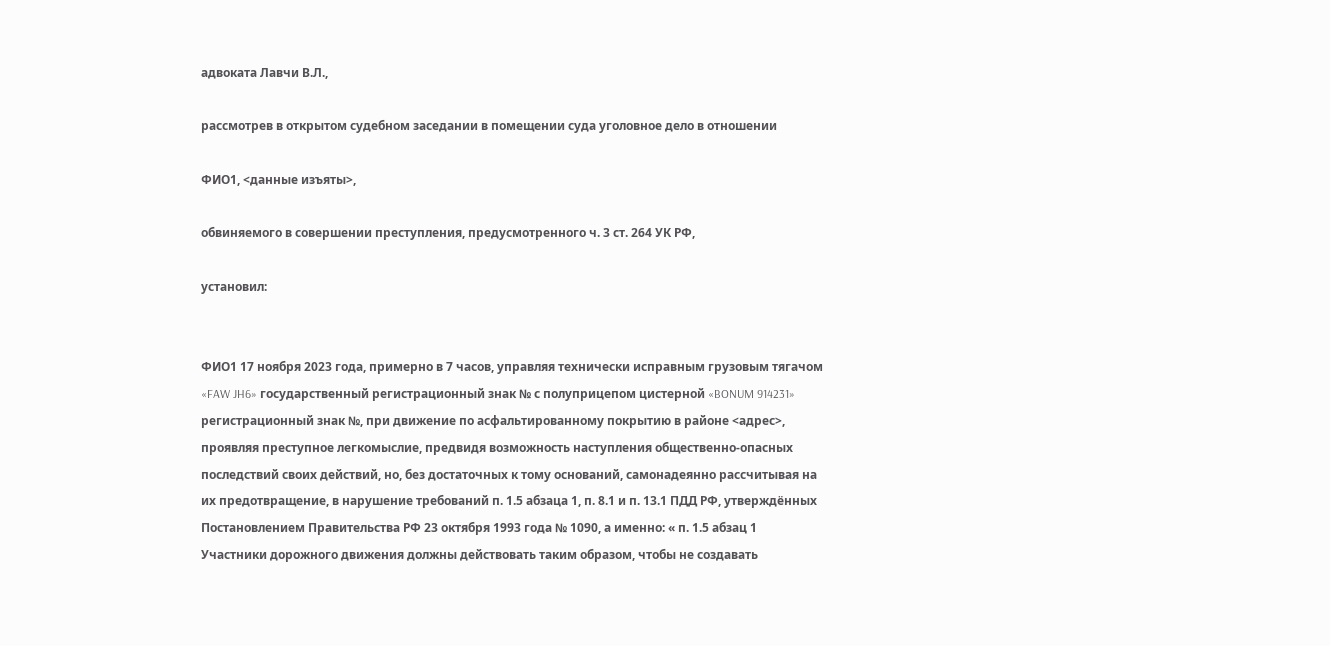адвоката Лавчи В.Л.,

рассмотрев в открытом судебном заседании в помещении суда уголовное дело в отношении

ФИО1, <данные изъяты>,

обвиняемого в совершении преступления, предусмотренного ч. 3 ст. 264 УК РФ,

установил:


ФИО1 17 ноября 2023 года, примерно в 7 часов, управляя технически исправным грузовым тягачом «FAW JH6» государственный регистрационный знак № с полуприцепом цистерной «BONUM 914231» регистрационный знак №, при движение по асфальтированному покрытию в районе <адрес>, проявляя преступное легкомыслие, предвидя возможность наступления общественно-опасных последствий своих действий, но, без достаточных к тому оснований, самонадеянно рассчитывая на их предотвращение, в нарушение требований п. 1.5 абзаца 1, п. 8.1 и п. 13.1 ПДД РФ, утверждённых Постановлением Правительства РФ 23 октября 1993 года № 1090, а именно: « п. 1.5 абзац 1 Участники дорожного движения должны действовать таким образом, чтобы не создавать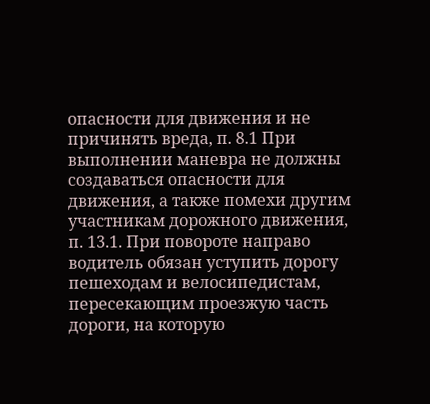опасности для движения и не причинять вреда, п. 8.1 При выполнении маневра не должны создаваться опасности для движения, а также помехи другим участникам дорожного движения, п. 13.1. При повороте направо водитель обязан уступить дорогу пешеходам и велосипедистам, пересекающим проезжую часть дороги, на которую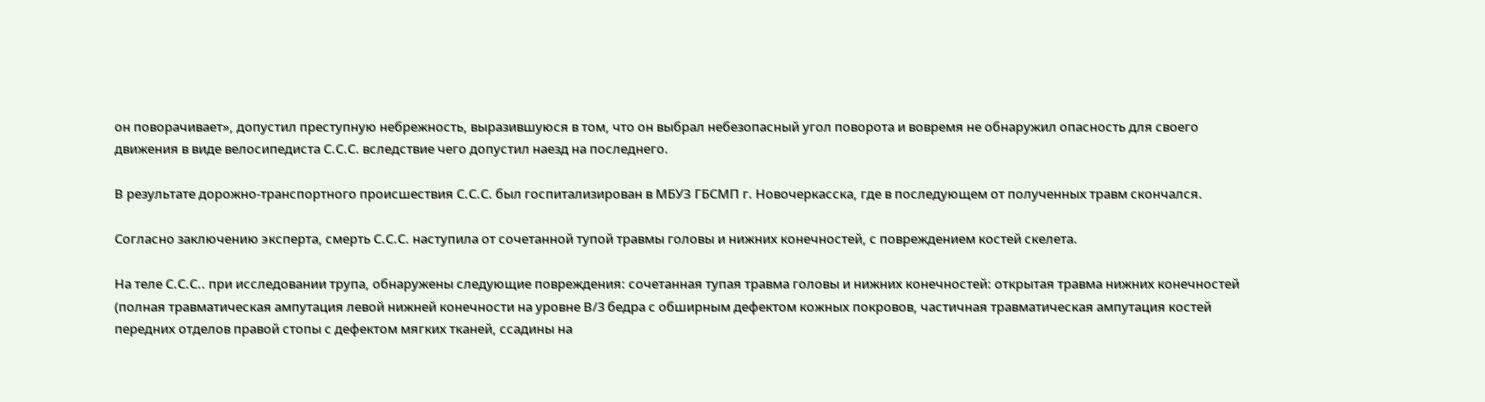он поворачивает», допустил преступную небрежность, выразившуюся в том, что он выбрал небезопасный угол поворота и вовремя не обнаружил опасность для своего движения в виде велосипедиста С.С.С. вследствие чего допустил наезд на последнего.

В результате дорожно-транспортного происшествия С.С.С. был госпитализирован в МБУЗ ГБСМП г. Новочеркасска, где в последующем от полученных травм скончался.

Согласно заключению эксперта, смерть С.С.С. наступила от сочетанной тупой травмы головы и нижних конечностей, с повреждением костей скелета.

На теле С.С.С.. при исследовании трупа, обнаружены следующие повреждения: сочетанная тупая травма головы и нижних конечностей: открытая травма нижних конечностей (полная травматическая ампутация левой нижней конечности на уровне В/3 бедра с обширным дефектом кожных покровов, частичная травматическая ампутация костей передних отделов правой стопы с дефектом мягких тканей, ссадины на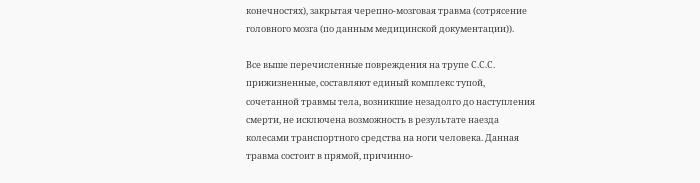конечностях), закрытая черепно-мозговая травма (сотрясение головного мозга (по данным медицинской документации)).

Все выше перечисленные повреждения на трупе С.С.С. прижизненные, составляют единый комплекс тупой, сочетанной травмы тела, возникшие незадолго до наступления смерти, не исключена возможность в результате наезда колесами транспортного средства на ноги человека. Данная травма состоит в прямой, причинно-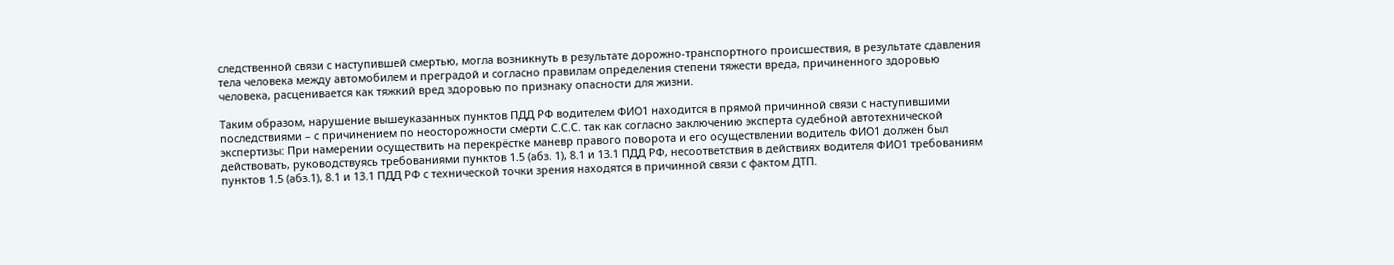следственной связи с наступившей смертью, могла возникнуть в результате дорожно-транспортного происшествия, в результате сдавления тела человека между автомобилем и преградой и согласно правилам определения степени тяжести вреда, причиненного здоровью человека, расценивается как тяжкий вред здоровью по признаку опасности для жизни.

Таким образом, нарушение вышеуказанных пунктов ПДД РФ водителем ФИО1 находится в прямой причинной связи с наступившими последствиями – с причинением по неосторожности смерти С.С.С. так как согласно заключению эксперта судебной автотехнической экспертизы: При намерении осуществить на перекрёстке маневр правого поворота и его осуществлении водитель ФИО1 должен был действовать, руководствуясь требованиями пунктов 1.5 (абз. 1), 8.1 и 13.1 ПДД РФ, несоответствия в действиях водителя ФИО1 требованиям пунктов 1.5 (абз.1), 8.1 и 13.1 ПДД РФ с технической точки зрения находятся в причинной связи с фактом ДТП.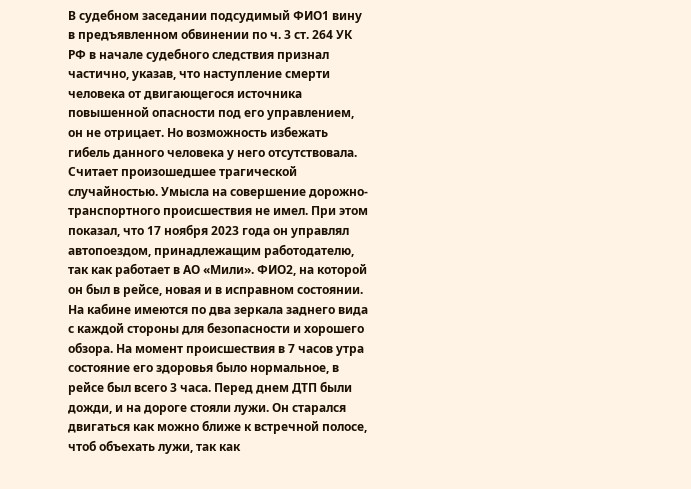В судебном заседании подсудимый ФИО1 вину в предъявленном обвинении по ч. 3 ст. 264 УК РФ в начале судебного следствия признал частично, указав, что наступление смерти человека от двигающегося источника повышенной опасности под его управлением, он не отрицает. Но возможность избежать гибель данного человека у него отсутствовала. Считает произошедшее трагической случайностью. Умысла на совершение дорожно-транспортного происшествия не имел. При этом показал, что 17 ноября 2023 года он управлял автопоездом, принадлежащим работодателю, так как работает в АО «Мили». ФИО2, на которой он был в рейсе, новая и в исправном состоянии. На кабине имеются по два зеркала заднего вида с каждой стороны для безопасности и хорошего обзора. На момент происшествия в 7 часов утра состояние его здоровья было нормальное, в рейсе был всего 3 часа. Перед днем ДТП были дожди, и на дороге стояли лужи. Он старался двигаться как можно ближе к встречной полосе, чтоб объехать лужи, так как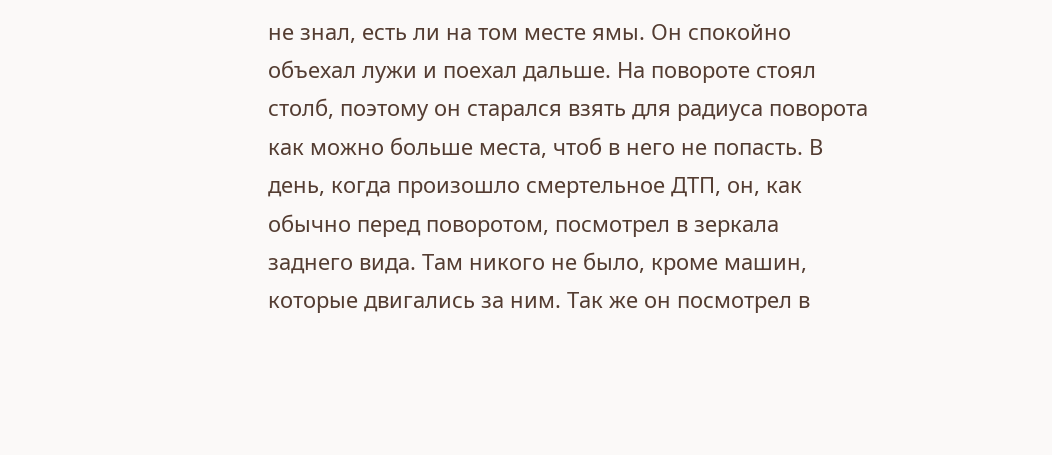не знал, есть ли на том месте ямы. Он спокойно объехал лужи и поехал дальше. На повороте стоял столб, поэтому он старался взять для радиуса поворота как можно больше места, чтоб в него не попасть. В день, когда произошло смертельное ДТП, он, как обычно перед поворотом, посмотрел в зеркала заднего вида. Там никого не было, кроме машин, которые двигались за ним. Так же он посмотрел в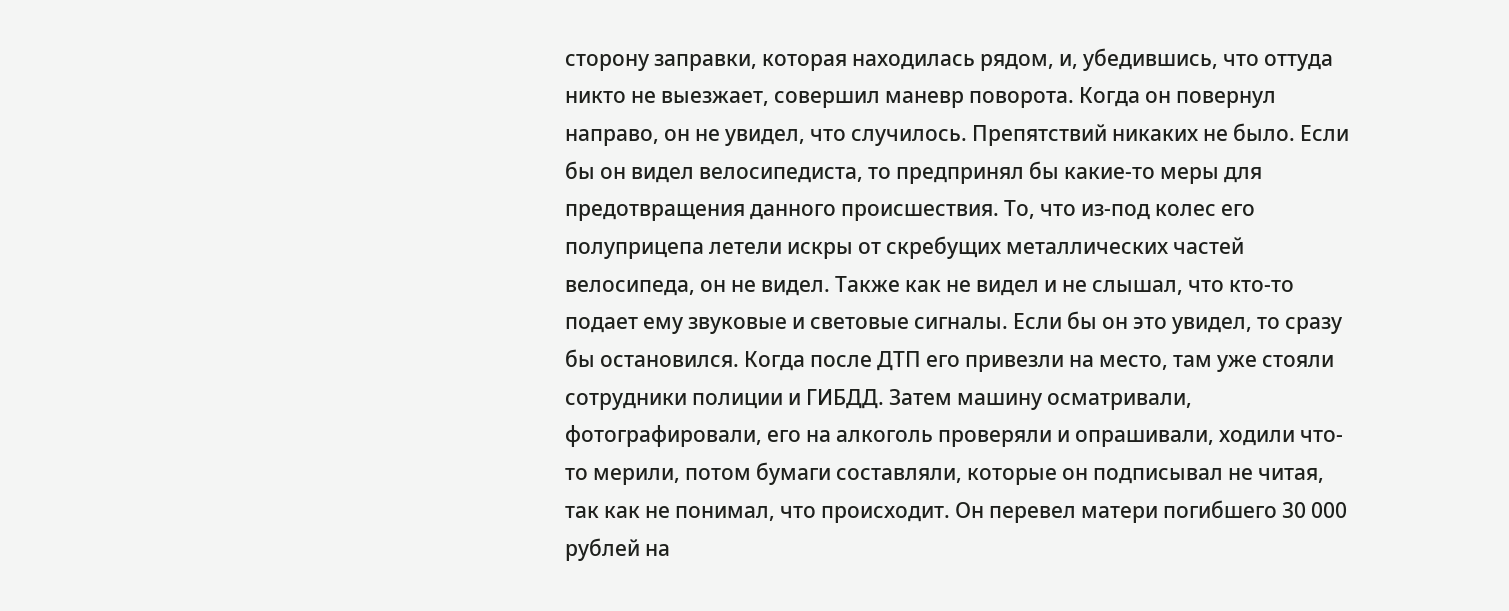сторону заправки, которая находилась рядом, и, убедившись, что оттуда никто не выезжает, совершил маневр поворота. Когда он повернул направо, он не увидел, что случилось. Препятствий никаких не было. Если бы он видел велосипедиста, то предпринял бы какие-то меры для предотвращения данного происшествия. То, что из-под колес его полуприцепа летели искры от скребущих металлических частей велосипеда, он не видел. Также как не видел и не слышал, что кто-то подает ему звуковые и световые сигналы. Если бы он это увидел, то сразу бы остановился. Когда после ДТП его привезли на место, там уже стояли сотрудники полиции и ГИБДД. Затем машину осматривали, фотографировали, его на алкоголь проверяли и опрашивали, ходили что-то мерили, потом бумаги составляли, которые он подписывал не читая, так как не понимал, что происходит. Он перевел матери погибшего 30 000 рублей на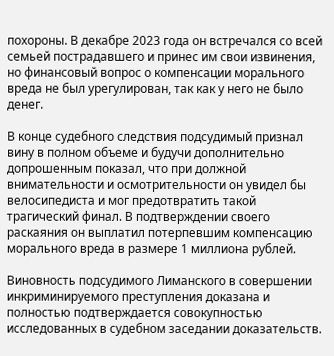похороны. В декабре 2023 года он встречался со всей семьей пострадавшего и принес им свои извинения, но финансовый вопрос о компенсации морального вреда не был урегулирован, так как у него не было денег.

В конце судебного следствия подсудимый признал вину в полном объеме и будучи дополнительно допрошенным показал, что при должной внимательности и осмотрительности он увидел бы велосипедиста и мог предотвратить такой трагический финал. В подтверждении своего раскаяния он выплатил потерпевшим компенсацию морального вреда в размере 1 миллиона рублей.

Виновность подсудимого Лиманского в совершении инкриминируемого преступления доказана и полностью подтверждается совокупностью исследованных в судебном заседании доказательств.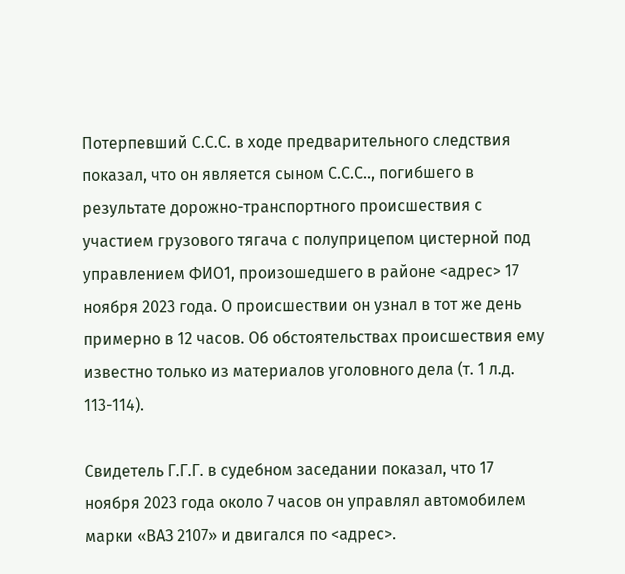Потерпевший С.С.С. в ходе предварительного следствия показал, что он является сыном С.С.С.., погибшего в результате дорожно-транспортного происшествия с участием грузового тягача с полуприцепом цистерной под управлением ФИО1, произошедшего в районе <адрес> 17 ноября 2023 года. О происшествии он узнал в тот же день примерно в 12 часов. Об обстоятельствах происшествия ему известно только из материалов уголовного дела (т. 1 л.д. 113-114).

Свидетель Г.Г.Г. в судебном заседании показал, что 17 ноября 2023 года около 7 часов он управлял автомобилем марки «ВАЗ 2107» и двигался по <адрес>.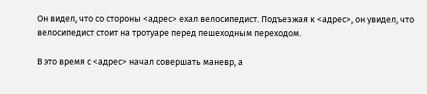Он видел, что со стороны <адрес> ехал велосипедист. Подъезжая к <адрес>, он увидел, что велосипедист стоит на тротуаре перед пешеходным переходом.

В это время с <адрес> начал совершать маневр, а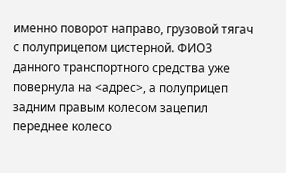именно поворот направо, грузовой тягач с полуприцепом цистерной. ФИО3 данного транспортного средства уже повернула на <адрес>, а полуприцеп задним правым колесом зацепил переднее колесо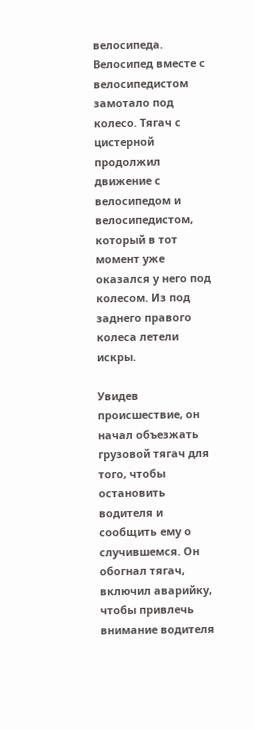велосипеда. Велосипед вместе с велосипедистом замотало под колесо. Тягач с цистерной продолжил движение с велосипедом и велосипедистом, который в тот момент уже оказался у него под колесом. Из под заднего правого колеса летели искры.

Увидев происшествие, он начал объезжать грузовой тягач для того, чтобы остановить водителя и сообщить ему о случившемся. Он обогнал тягач, включил аварийку, чтобы привлечь внимание водителя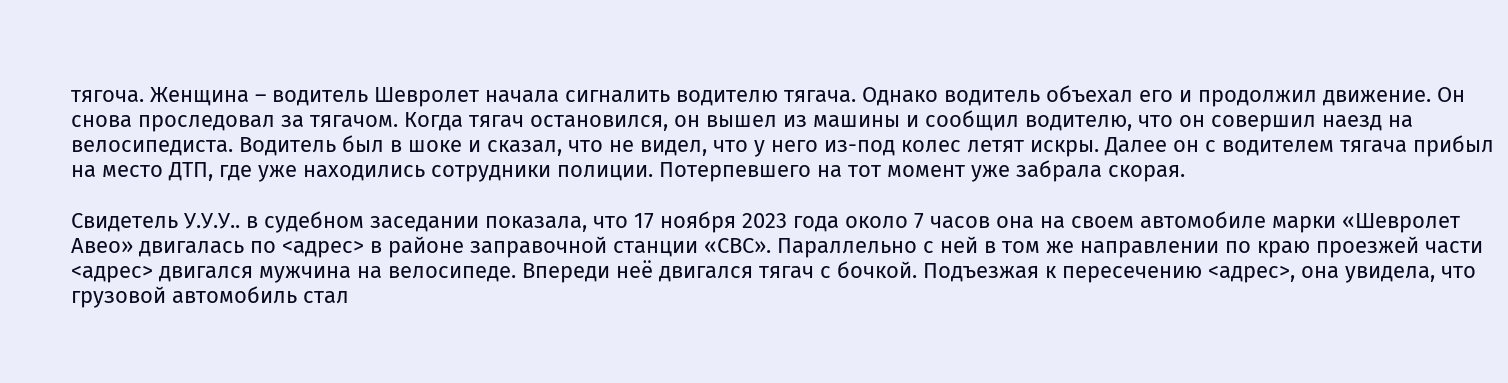тягоча. Женщина – водитель Шевролет начала сигналить водителю тягача. Однако водитель объехал его и продолжил движение. Он снова проследовал за тягачом. Когда тягач остановился, он вышел из машины и сообщил водителю, что он совершил наезд на велосипедиста. Водитель был в шоке и сказал, что не видел, что у него из-под колес летят искры. Далее он с водителем тягача прибыл на место ДТП, где уже находились сотрудники полиции. Потерпевшего на тот момент уже забрала скорая.

Свидетель У.У.У.. в судебном заседании показала, что 17 ноября 2023 года около 7 часов она на своем автомобиле марки «Шевролет Авео» двигалась по <адрес> в районе заправочной станции «СВС». Параллельно с ней в том же направлении по краю проезжей части <адрес> двигался мужчина на велосипеде. Впереди неё двигался тягач с бочкой. Подъезжая к пересечению <адрес>, она увидела, что грузовой автомобиль стал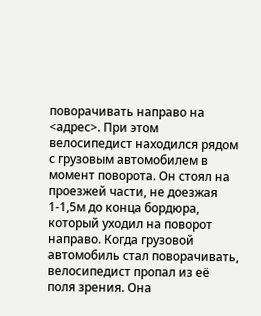поворачивать направо на <адрес>. При этом велосипедист находился рядом с грузовым автомобилем в момент поворота. Он стоял на проезжей части, не доезжая 1-1,5м до конца бордюра, который уходил на поворот направо. Когда грузовой автомобиль стал поворачивать, велосипедист пропал из её поля зрения. Она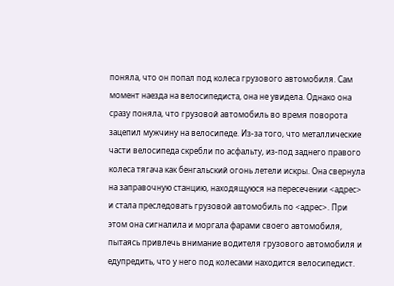поняла, что он попал под колеса грузового автомобиля. Сам момент наезда на велосипедиста, она не увидела. Однако она сразу поняла, что грузовой автомобиль во время поворота зацепил мужчину на велосипеде. Из-за того, что металлические части велосипеда скребли по асфальту, из-под заднего правого колеса тягача как бенгальский огонь летели искры. Она свернула на заправочную станцию, находящуюся на пересечении <адрес> и стала преследовать грузовой автомобиль по <адрес>. При этом она сигналила и моргала фарами своего автомобиля, пытаясь привлечь внимание водителя грузового автомобиля и едупредить, что у него под колесами находится велосипедист.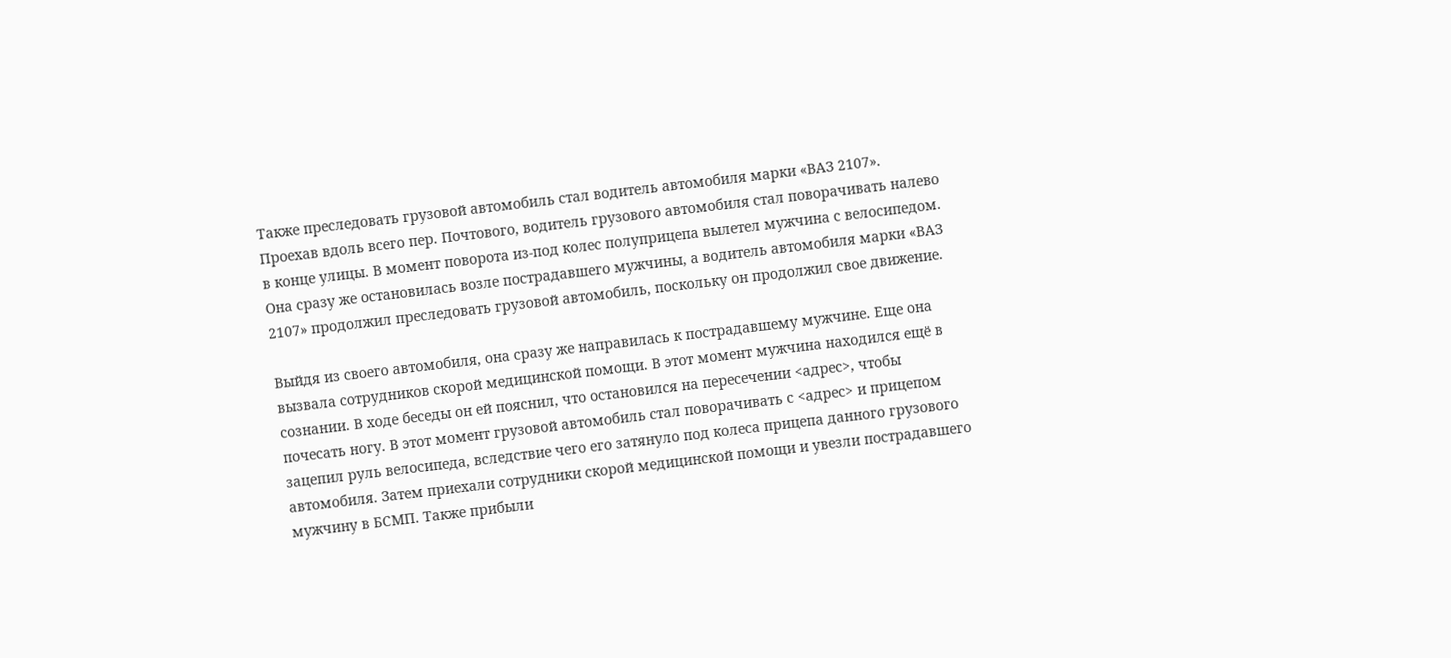Также преследовать грузовой автомобиль стал водитель автомобиля марки «ВАЗ 2107». Проехав вдоль всего пер. Почтового, водитель грузового автомобиля стал поворачивать налево в конце улицы. В момент поворота из-под колес полуприцепа вылетел мужчина с велосипедом. Она сразу же остановилась возле пострадавшего мужчины, а водитель автомобиля марки «ВАЗ 2107» продолжил преследовать грузовой автомобиль, поскольку он продолжил свое движение.

Выйдя из своего автомобиля, она сразу же направилась к пострадавшему мужчине. Еще она вызвала сотрудников скорой медицинской помощи. В этот момент мужчина находился ещё в сознании. В ходе беседы он ей пояснил, что остановился на пересечении <адрес>, чтобы почесать ногу. В этот момент грузовой автомобиль стал поворачивать с <адрес> и прицепом зацепил руль велосипеда, вследствие чего его затянуло под колеса прицепа данного грузового автомобиля. Затем приехали сотрудники скорой медицинской помощи и увезли пострадавшего мужчину в БСМП. Также прибыли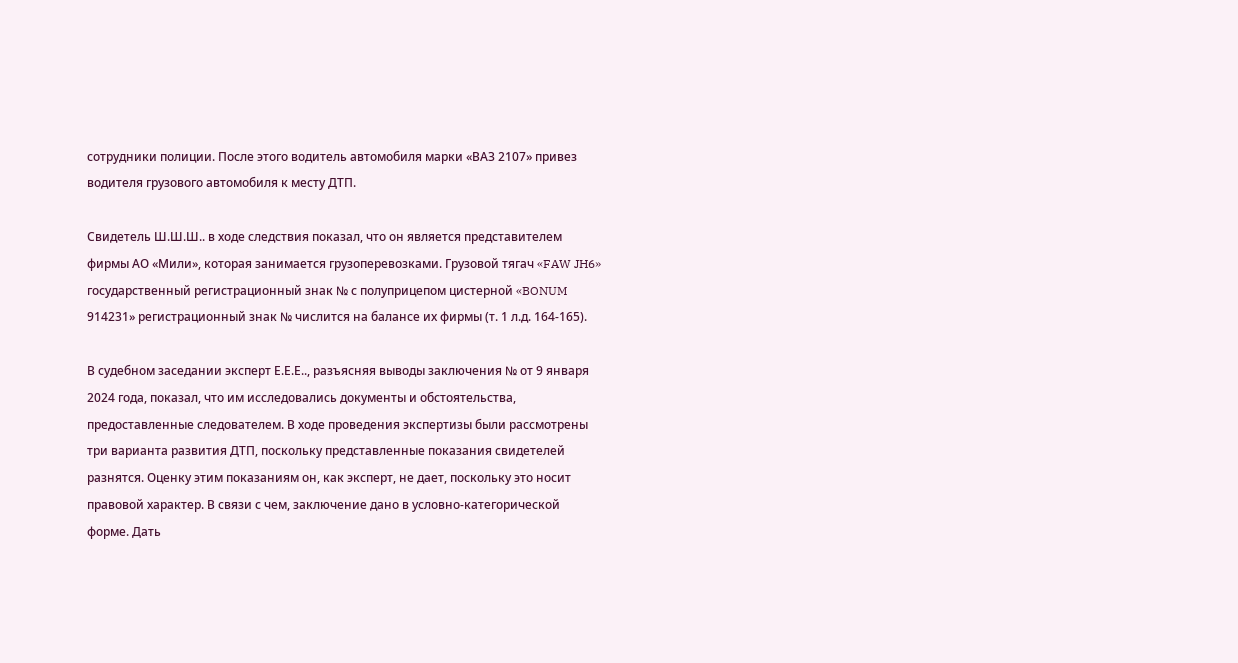сотрудники полиции. После этого водитель автомобиля марки «ВАЗ 2107» привез водителя грузового автомобиля к месту ДТП.

Свидетель Ш.Ш.Ш.. в ходе следствия показал, что он является представителем фирмы АО «Мили», которая занимается грузоперевозками. Грузовой тягач «FAW JH6» государственный регистрационный знак № с полуприцепом цистерной «BONUM 914231» регистрационный знак № числится на балансе их фирмы (т. 1 л.д. 164-165).

В судебном заседании эксперт Е.Е.Е.., разъясняя выводы заключения № от 9 января 2024 года, показал, что им исследовались документы и обстоятельства, предоставленные следователем. В ходе проведения экспертизы были рассмотрены три варианта развития ДТП, поскольку представленные показания свидетелей разнятся. Оценку этим показаниям он, как эксперт, не дает, поскольку это носит правовой характер. В связи с чем, заключение дано в условно-категорической форме. Дать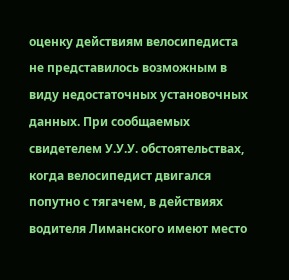оценку действиям велосипедиста не представилось возможным в виду недостаточных установочных данных. При сообщаемых свидетелем У.У.У. обстоятельствах, когда велосипедист двигался попутно с тягачем, в действиях водителя Лиманского имеют место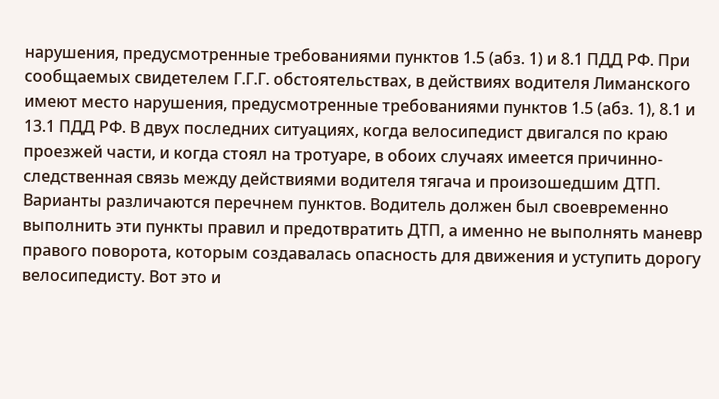нарушения, предусмотренные требованиями пунктов 1.5 (абз. 1) и 8.1 ПДД РФ. При сообщаемых свидетелем Г.Г.Г. обстоятельствах, в действиях водителя Лиманского имеют место нарушения, предусмотренные требованиями пунктов 1.5 (абз. 1), 8.1 и 13.1 ПДД РФ. В двух последних ситуациях, когда велосипедист двигался по краю проезжей части, и когда стоял на тротуаре, в обоих случаях имеется причинно-следственная связь между действиями водителя тягача и произошедшим ДТП. Варианты различаются перечнем пунктов. Водитель должен был своевременно выполнить эти пункты правил и предотвратить ДТП, а именно не выполнять маневр правого поворота, которым создавалась опасность для движения и уступить дорогу велосипедисту. Вот это и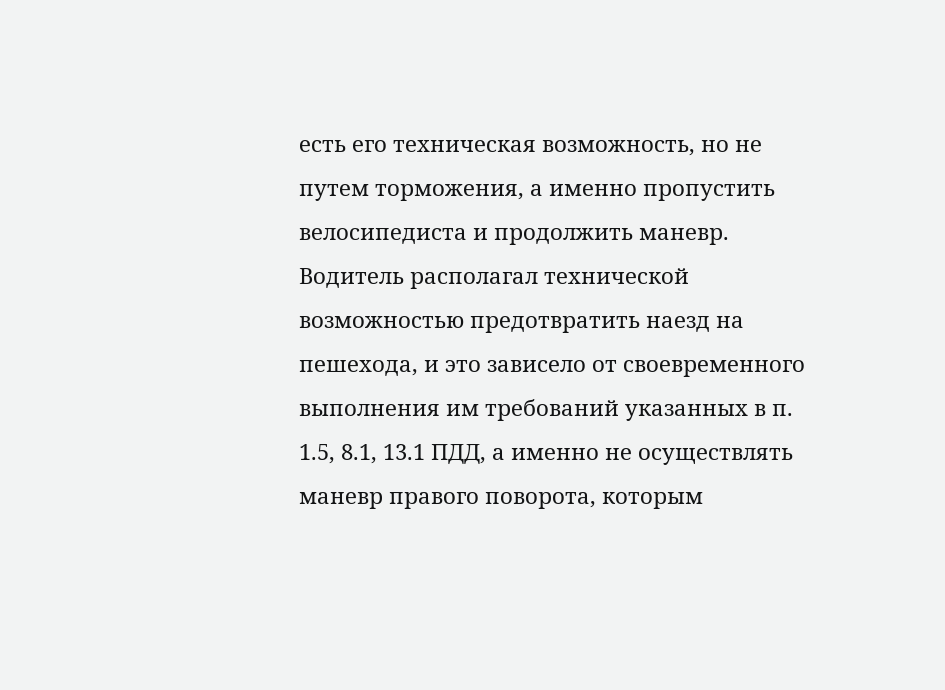есть его техническая возможность, но не путем торможения, а именно пропустить велосипедиста и продолжить маневр. Водитель располагал технической возможностью предотвратить наезд на пешехода, и это зависело от своевременного выполнения им требований указанных в п. 1.5, 8.1, 13.1 ПДД, а именно не осуществлять маневр правого поворота, которым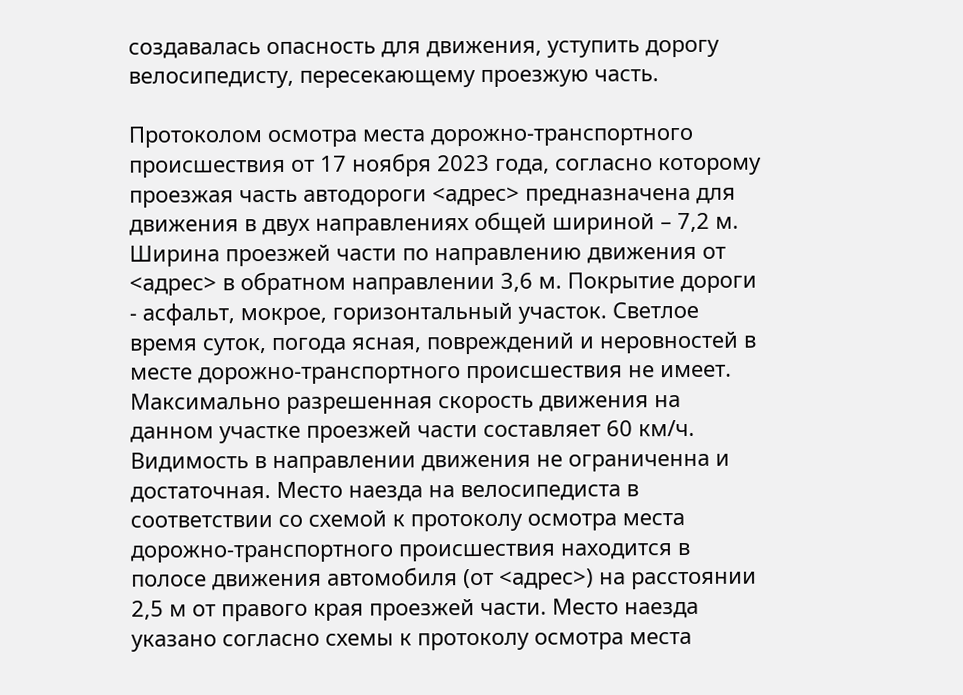создавалась опасность для движения, уступить дорогу велосипедисту, пересекающему проезжую часть.

Протоколом осмотра места дорожно-транспортного происшествия от 17 ноября 2023 года, согласно которому проезжая часть автодороги <адрес> предназначена для движения в двух направлениях общей шириной – 7,2 м. Ширина проезжей части по направлению движения от <адрес> в обратном направлении 3,6 м. Покрытие дороги - асфальт, мокрое, горизонтальный участок. Светлое время суток, погода ясная, повреждений и неровностей в месте дорожно-транспортного происшествия не имеет. Максимально разрешенная скорость движения на данном участке проезжей части составляет 60 км/ч. Видимость в направлении движения не ограниченна и достаточная. Место наезда на велосипедиста в соответствии со схемой к протоколу осмотра места дорожно-транспортного происшествия находится в полосе движения автомобиля (от <адрес>) на расстоянии 2,5 м от правого края проезжей части. Место наезда указано согласно схемы к протоколу осмотра места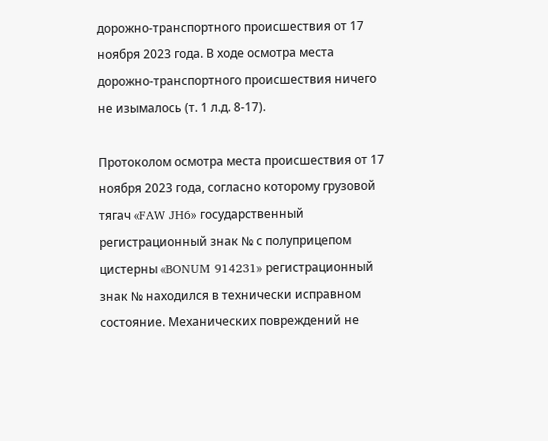дорожно-транспортного происшествия от 17 ноября 2023 года. В ходе осмотра места дорожно-транспортного происшествия ничего не изымалось (т. 1 л.д. 8-17).

Протоколом осмотра места происшествия от 17 ноября 2023 года, согласно которому грузовой тягач «FAW JH6» государственный регистрационный знак № с полуприцепом цистерны «BONUM 914231» регистрационный знак № находился в технически исправном состояние. Механических повреждений не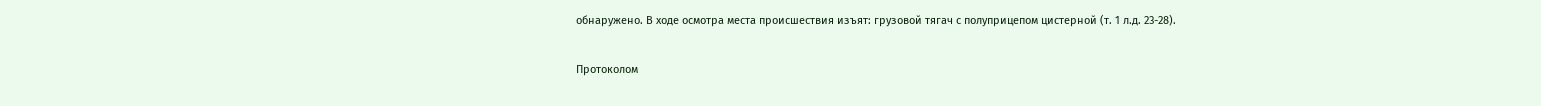обнаружено. В ходе осмотра места происшествия изъят: грузовой тягач с полуприцепом цистерной (т. 1 л.д. 23-28).

Протоколом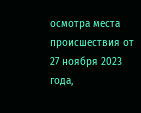осмотра места происшествия от 27 ноября 2023 года,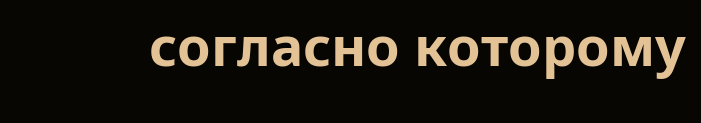согласно которому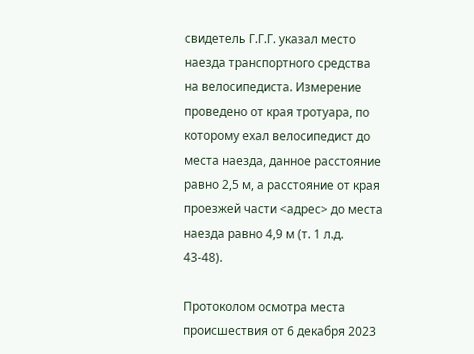свидетель Г.Г.Г. указал место наезда транспортного средства на велосипедиста. Измерение проведено от края тротуара, по которому ехал велосипедист до места наезда, данное расстояние равно 2,5 м, а расстояние от края проезжей части <адрес> до места наезда равно 4,9 м (т. 1 л.д. 43-48).

Протоколом осмотра места происшествия от 6 декабря 2023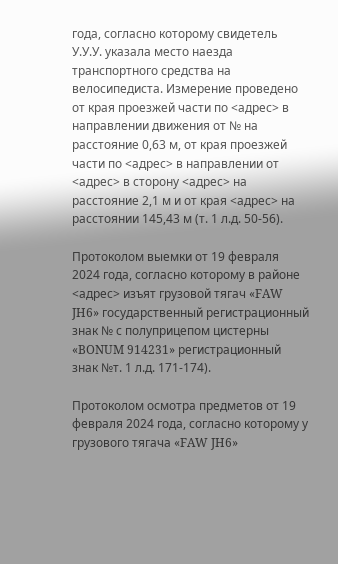года, согласно которому свидетель У.У.У. указала место наезда транспортного средства на велосипедиста. Измерение проведено от края проезжей части по <адрес> в направлении движения от № на расстояние 0,63 м, от края проезжей части по <адрес> в направлении от <адрес> в сторону <адрес> на расстояние 2,1 м и от края <адрес> на расстоянии 145,43 м (т. 1 л.д. 50-56).

Протоколом выемки от 19 февраля 2024 года, согласно которому в районе <адрес> изъят грузовой тягач «FAW JH6» государственный регистрационный знак № с полуприцепом цистерны «BONUM 914231» регистрационный знак №т. 1 л.д. 171-174).

Протоколом осмотра предметов от 19 февраля 2024 года, согласно которому у грузового тягача «FAW JH6»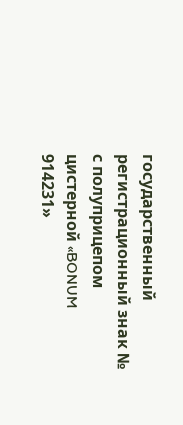государственный регистрационный знак № с полуприцепом цистерной «BONUM 914231»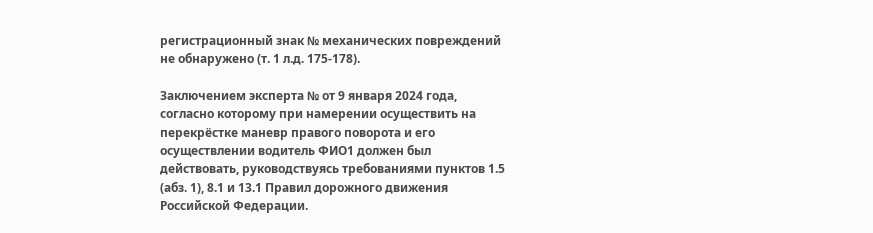регистрационный знак № механических повреждений не обнаружено (т. 1 л.д. 175-178).

Заключением эксперта № от 9 января 2024 года, согласно которому при намерении осуществить на перекрёстке маневр правого поворота и его осуществлении водитель ФИО1 должен был действовать, руководствуясь требованиями пунктов 1.5 (абз. 1), 8.1 и 13.1 Правил дорожного движения Российской Федерации.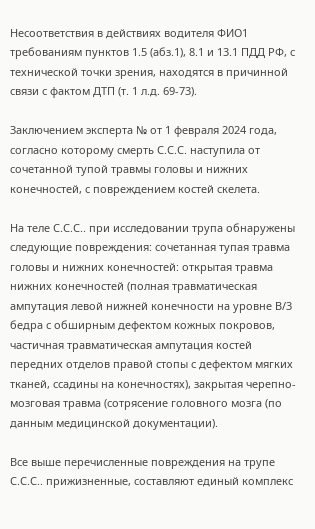Несоответствия в действиях водителя ФИО1 требованиям пунктов 1.5 (абз.1), 8.1 и 13.1 ПДД РФ, с технической точки зрения, находятся в причинной связи с фактом ДТП (т. 1 л.д. 69-73).

Заключением эксперта № от 1 февраля 2024 года, согласно которому смерть С.С.С. наступила от сочетанной тупой травмы головы и нижних конечностей, с повреждением костей скелета.

На теле С.С.С.. при исследовании трупа обнаружены следующие повреждения: сочетанная тупая травма головы и нижних конечностей: открытая травма нижних конечностей (полная травматическая ампутация левой нижней конечности на уровне В/3 бедра с обширным дефектом кожных покровов, частичная травматическая ампутация костей передних отделов правой стопы с дефектом мягких тканей, ссадины на конечностях), закрытая черепно-мозговая травма (сотрясение головного мозга (по данным медицинской документации).

Все выше перечисленные повреждения на трупе С.С.С.. прижизненные, составляют единый комплекс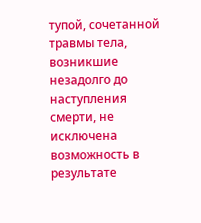тупой, сочетанной травмы тела, возникшие незадолго до наступления смерти, не исключена возможность в результате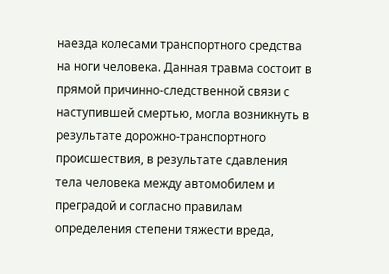наезда колесами транспортного средства на ноги человека. Данная травма состоит в прямой причинно-следственной связи с наступившей смертью, могла возникнуть в результате дорожно-транспортного происшествия, в результате сдавления тела человека между автомобилем и преградой и согласно правилам определения степени тяжести вреда,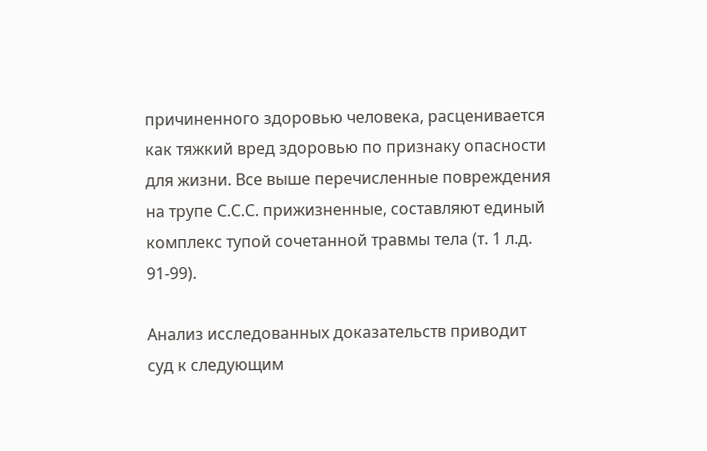причиненного здоровью человека, расценивается как тяжкий вред здоровью по признаку опасности для жизни. Все выше перечисленные повреждения на трупе С.С.С. прижизненные, составляют единый комплекс тупой сочетанной травмы тела (т. 1 л.д. 91-99).

Анализ исследованных доказательств приводит суд к следующим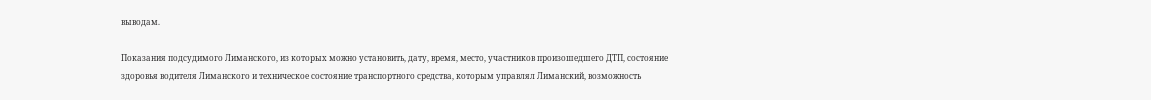выводам.

Показания подсудимого Лиманского, из которых можно установить, дату, время, место, участников произошедшего ДТП, состояние здоровья водителя Лиманского и техническое состояние транспортного средства, которым управлял Лиманский, возможность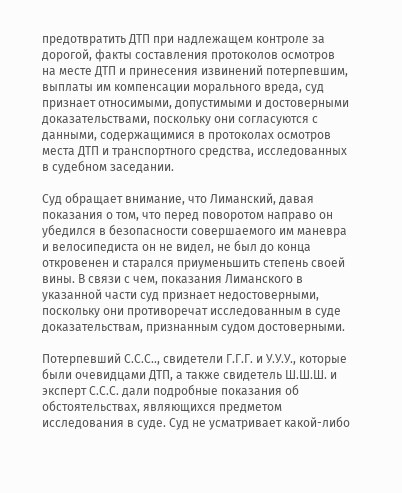предотвратить ДТП при надлежащем контроле за дорогой, факты составления протоколов осмотров на месте ДТП и принесения извинений потерпевшим, выплаты им компенсации морального вреда, суд признает относимыми, допустимыми и достоверными доказательствами, поскольку они согласуются с данными, содержащимися в протоколах осмотров места ДТП и транспортного средства, исследованных в судебном заседании.

Суд обращает внимание, что Лиманский, давая показания о том, что перед поворотом направо он убедился в безопасности совершаемого им маневра и велосипедиста он не видел, не был до конца откровенен и старался приуменьшить степень своей вины. В связи с чем, показания Лиманского в указанной части суд признает недостоверными, поскольку они противоречат исследованным в суде доказательствам, признанным судом достоверными.

Потерпевший С.С.С.., свидетели Г.Г.Г. и У.У.У., которые были очевидцами ДТП, а также свидетель Ш.Ш.Ш. и эксперт С.С.С. дали подробные показания об обстоятельствах, являющихся предметом исследования в суде. Суд не усматривает какой-либо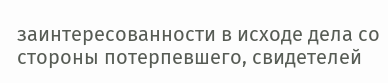заинтересованности в исходе дела со стороны потерпевшего, свидетелей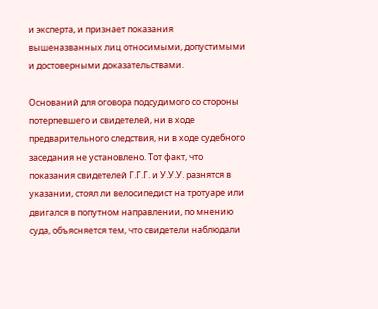и эксперта, и признает показания вышеназванных лиц относимыми, допустимыми и достоверными доказательствами.

Оснований для оговора подсудимого со стороны потерпевшего и свидетелей, ни в ходе предварительного следствия, ни в ходе судебного заседания не установлено. Тот факт, что показания свидетелей Г.Г.Г. и У.У.У. разнятся в указании, стоял ли велосипедист на тротуаре или двигался в попутном направлении, по мнению суда, объясняется тем, что свидетели наблюдали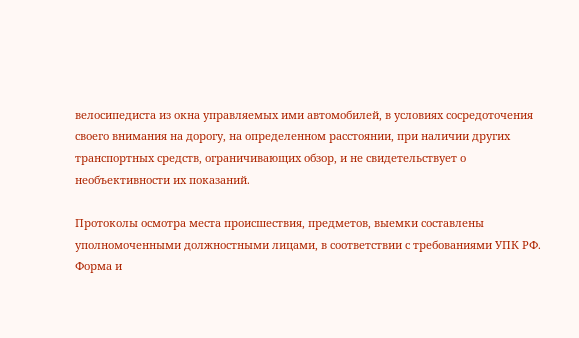велосипедиста из окна управляемых ими автомобилей, в условиях сосредоточения своего внимания на дорогу, на определенном расстоянии, при наличии других транспортных средств, ограничивающих обзор, и не свидетельствует о необъективности их показаний.

Протоколы осмотра места происшествия, предметов, выемки составлены уполномоченными должностными лицами, в соответствии с требованиями УПК РФ. Форма и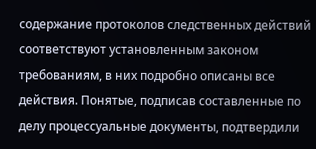содержание протоколов следственных действий соответствуют установленным законом требованиям, в них подробно описаны все действия. Понятые, подписав составленные по делу процессуальные документы, подтвердили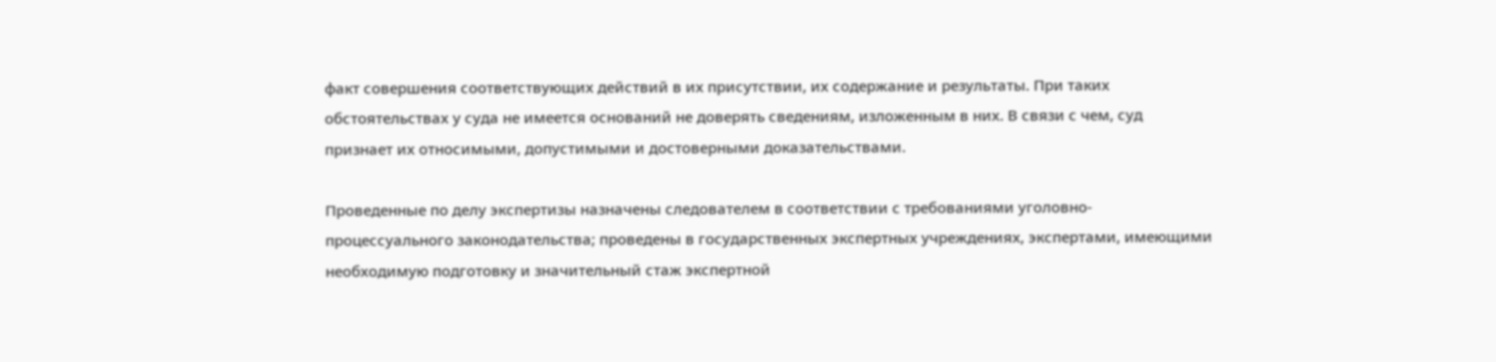факт совершения соответствующих действий в их присутствии, их содержание и результаты. При таких обстоятельствах у суда не имеется оснований не доверять сведениям, изложенным в них. В связи с чем, суд признает их относимыми, допустимыми и достоверными доказательствами.

Проведенные по делу экспертизы назначены следователем в соответствии с требованиями уголовно-процессуального законодательства; проведены в государственных экспертных учреждениях, экспертами, имеющими необходимую подготовку и значительный стаж экспертной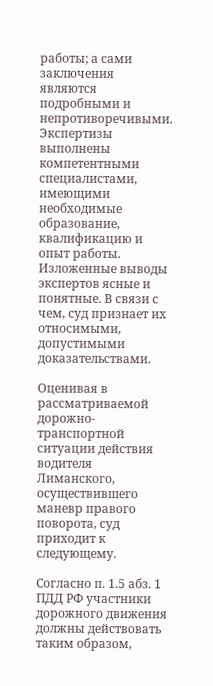работы; а сами заключения являются подробными и непротиворечивыми. Экспертизы выполнены компетентными специалистами, имеющими необходимые образование, квалификацию и опыт работы. Изложенные выводы экспертов ясные и понятные. В связи с чем, суд признает их относимыми, допустимыми доказательствами.

Оценивая в рассматриваемой дорожно-транспортной ситуации действия водителя Лиманского, осуществившего маневр правого поворота, суд приходит к следующему.

Согласно п. 1.5 абз. 1 ПДД РФ участники дорожного движения должны действовать таким образом,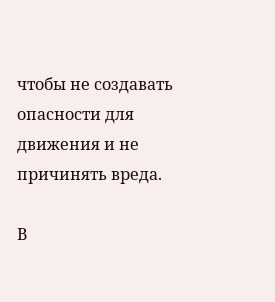чтобы не создавать опасности для движения и не причинять вреда.

В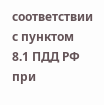соответствии с пунктом 8.1 ПДД РФ при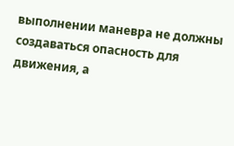выполнении маневра не должны создаваться опасность для движения, а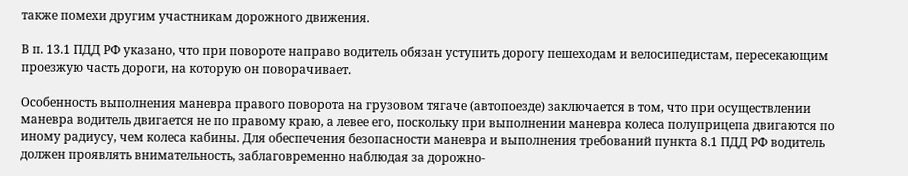также помехи другим участникам дорожного движения.

В п. 13.1 ПДД РФ указано, что при повороте направо водитель обязан уступить дорогу пешеходам и велосипедистам, пересекающим проезжую часть дороги, на которую он поворачивает.

Особенность выполнения маневра правого поворота на грузовом тягаче (автопоезде) заключается в том, что при осуществлении маневра водитель двигается не по правому краю, а левее его, поскольку при выполнении маневра колеса полуприцепа двигаются по иному радиусу, чем колеса кабины. Для обеспечения безопасности маневра и выполнения требований пункта 8.1 ПДД РФ водитель должен проявлять внимательность, заблаговременно наблюдая за дорожно-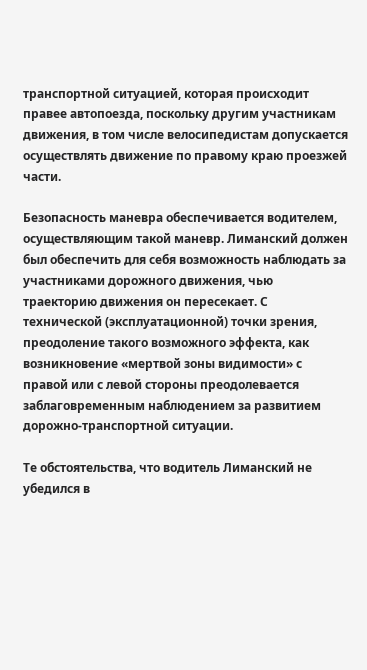транспортной ситуацией, которая происходит правее автопоезда, поскольку другим участникам движения, в том числе велосипедистам допускается осуществлять движение по правому краю проезжей части.

Безопасность маневра обеспечивается водителем, осуществляющим такой маневр. Лиманский должен был обеспечить для себя возможность наблюдать за участниками дорожного движения, чью траекторию движения он пересекает. С технической (эксплуатационной) точки зрения, преодоление такого возможного эффекта, как возникновение «мертвой зоны видимости» с правой или с левой стороны преодолевается заблаговременным наблюдением за развитием дорожно-транспортной ситуации.

Те обстоятельства, что водитель Лиманский не убедился в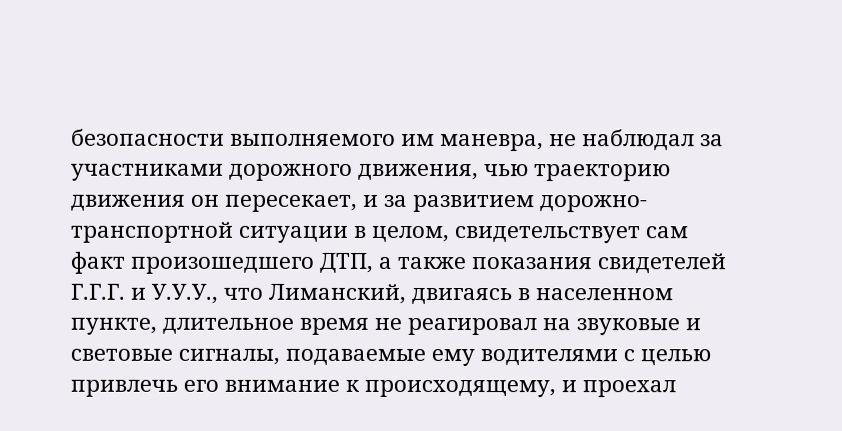безопасности выполняемого им маневра, не наблюдал за участниками дорожного движения, чью траекторию движения он пересекает, и за развитием дорожно-транспортной ситуации в целом, свидетельствует сам факт произошедшего ДТП, а также показания свидетелей Г.Г.Г. и У.У.У., что Лиманский, двигаясь в населенном пункте, длительное время не реагировал на звуковые и световые сигналы, подаваемые ему водителями с целью привлечь его внимание к происходящему, и проехал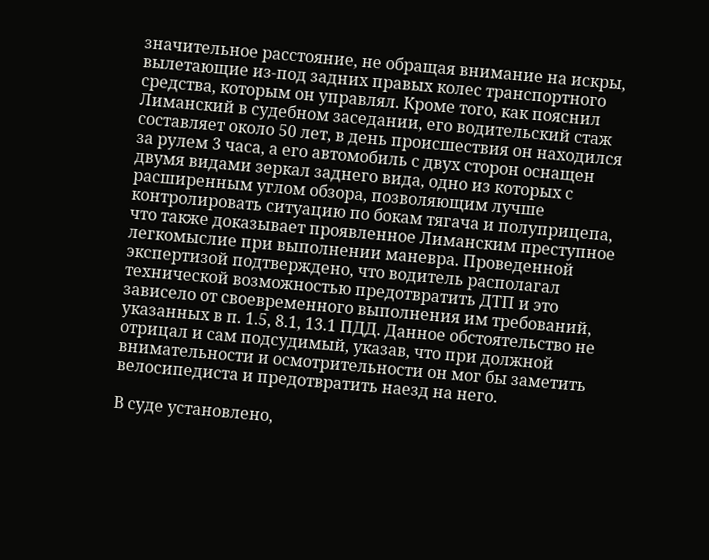значительное расстояние, не обращая внимание на искры, вылетающие из-под задних правых колес транспортного средства, которым он управлял. Кроме того, как пояснил Лиманский в судебном заседании, его водительский стаж составляет около 50 лет, в день происшествия он находился за рулем 3 часа, а его автомобиль с двух сторон оснащен двумя видами зеркал заднего вида, одно из которых с расширенным углом обзора, позволяющим лучше контролировать ситуацию по бокам тягача и полуприцепа, что также доказывает проявленное Лиманским преступное легкомыслие при выполнении маневра. Проведенной экспертизой подтверждено, что водитель располагал технической возможностью предотвратить ДТП и это зависело от своевременного выполнения им требований, указанных в п. 1.5, 8.1, 13.1 ПДД. Данное обстоятельство не отрицал и сам подсудимый, указав, что при должной внимательности и осмотрительности он мог бы заметить велосипедиста и предотвратить наезд на него.

В суде установлено,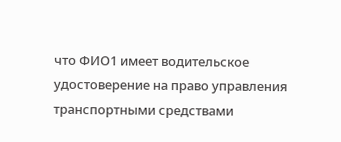что ФИО1 имеет водительское удостоверение на право управления транспортными средствами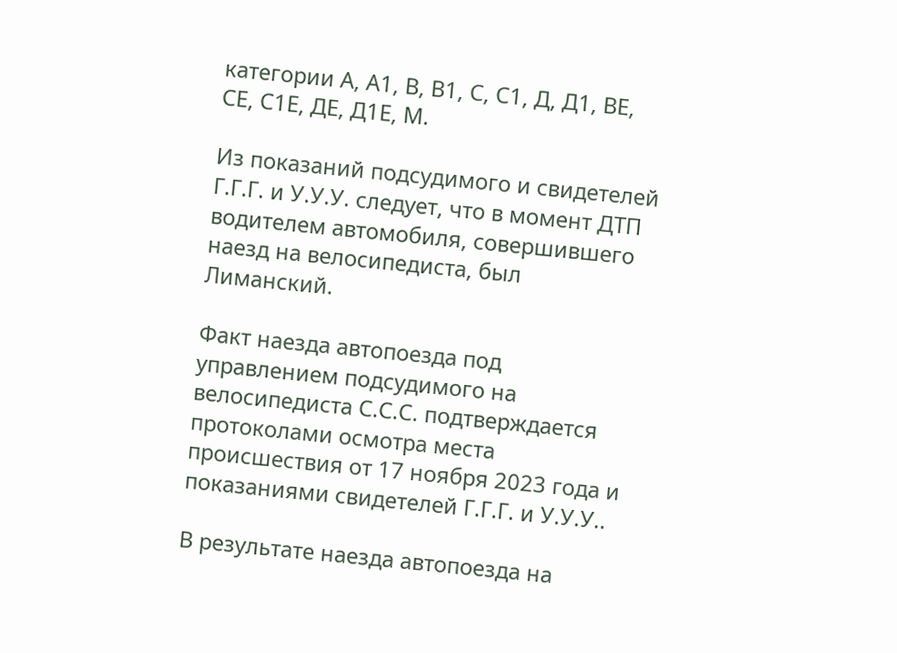категории А, А1, В, В1, С, С1, Д, Д1, ВЕ, СЕ, С1Е, ДЕ, Д1Е, М.

Из показаний подсудимого и свидетелей Г.Г.Г. и У.У.У. следует, что в момент ДТП водителем автомобиля, совершившего наезд на велосипедиста, был Лиманский.

Факт наезда автопоезда под управлением подсудимого на велосипедиста С.С.С. подтверждается протоколами осмотра места происшествия от 17 ноября 2023 года и показаниями свидетелей Г.Г.Г. и У.У.У..

В результате наезда автопоезда на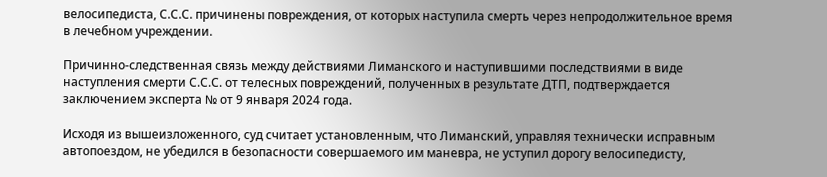велосипедиста, С.С.С. причинены повреждения, от которых наступила смерть через непродолжительное время в лечебном учреждении.

Причинно-следственная связь между действиями Лиманского и наступившими последствиями в виде наступления смерти С.С.С. от телесных повреждений, полученных в результате ДТП, подтверждается заключением эксперта № от 9 января 2024 года.

Исходя из вышеизложенного, суд считает установленным, что Лиманский, управляя технически исправным автопоездом, не убедился в безопасности совершаемого им маневра, не уступил дорогу велосипедисту,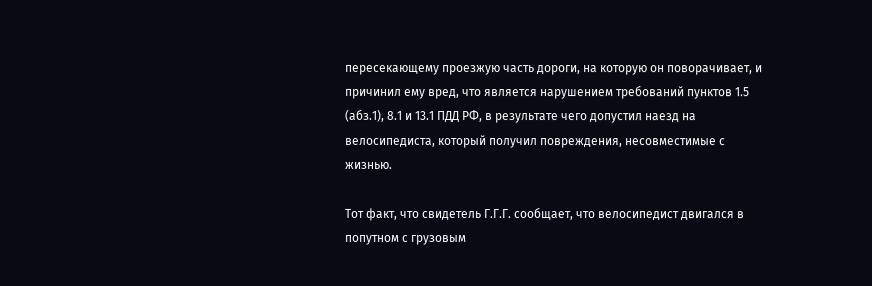пересекающему проезжую часть дороги, на которую он поворачивает, и причинил ему вред, что является нарушением требований пунктов 1.5 (абз.1), 8.1 и 13.1 ПДД РФ, в результате чего допустил наезд на велосипедиста, который получил повреждения, несовместимые с жизнью.

Тот факт, что свидетель Г.Г.Г. сообщает, что велосипедист двигался в попутном с грузовым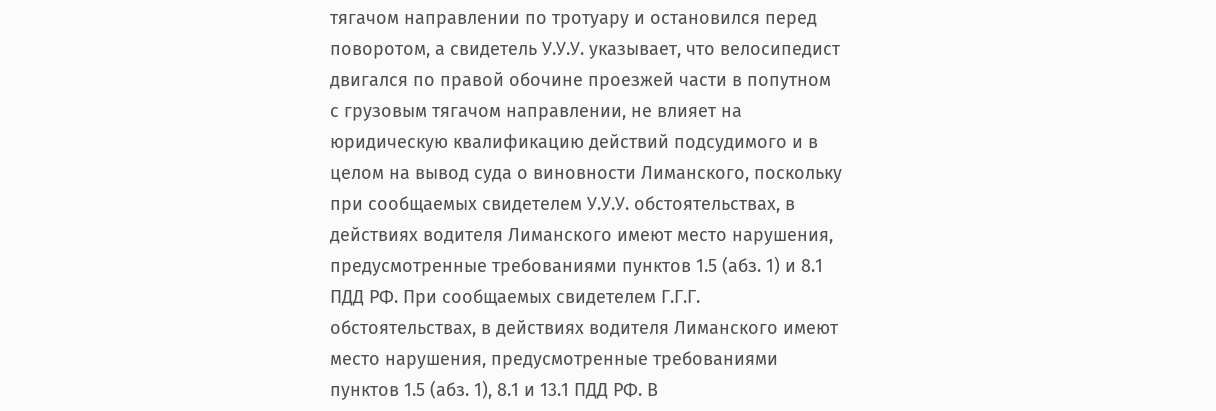тягачом направлении по тротуару и остановился перед поворотом, а свидетель У.У.У. указывает, что велосипедист двигался по правой обочине проезжей части в попутном с грузовым тягачом направлении, не влияет на юридическую квалификацию действий подсудимого и в целом на вывод суда о виновности Лиманского, поскольку при сообщаемых свидетелем У.У.У. обстоятельствах, в действиях водителя Лиманского имеют место нарушения, предусмотренные требованиями пунктов 1.5 (абз. 1) и 8.1 ПДД РФ. При сообщаемых свидетелем Г.Г.Г. обстоятельствах, в действиях водителя Лиманского имеют место нарушения, предусмотренные требованиями пунктов 1.5 (абз. 1), 8.1 и 13.1 ПДД РФ. В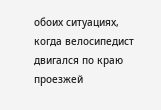обоих ситуациях, когда велосипедист двигался по краю проезжей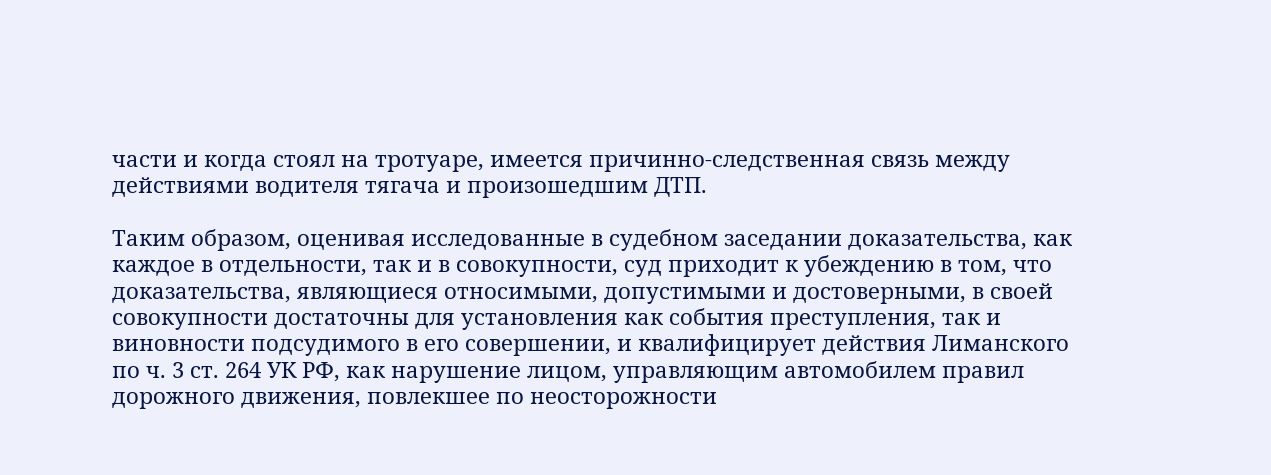части и когда стоял на тротуаре, имеется причинно-следственная связь между действиями водителя тягача и произошедшим ДТП.

Таким образом, оценивая исследованные в судебном заседании доказательства, как каждое в отдельности, так и в совокупности, суд приходит к убеждению в том, что доказательства, являющиеся относимыми, допустимыми и достоверными, в своей совокупности достаточны для установления как события преступления, так и виновности подсудимого в его совершении, и квалифицирует действия Лиманского по ч. 3 ст. 264 УК РФ, как нарушение лицом, управляющим автомобилем правил дорожного движения, повлекшее по неосторожности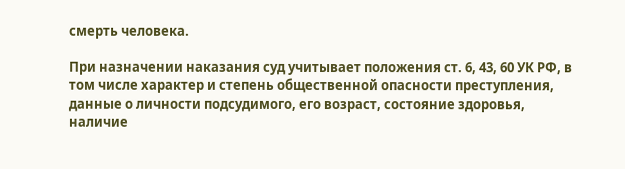смерть человека.

При назначении наказания суд учитывает положения ст. 6, 43, 60 УК РФ, в том числе характер и степень общественной опасности преступления, данные о личности подсудимого, его возраст, состояние здоровья, наличие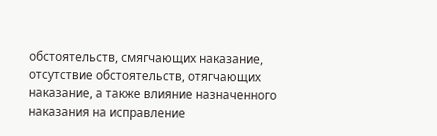обстоятельств, смягчающих наказание, отсутствие обстоятельств, отягчающих наказание, а также влияние назначенного наказания на исправление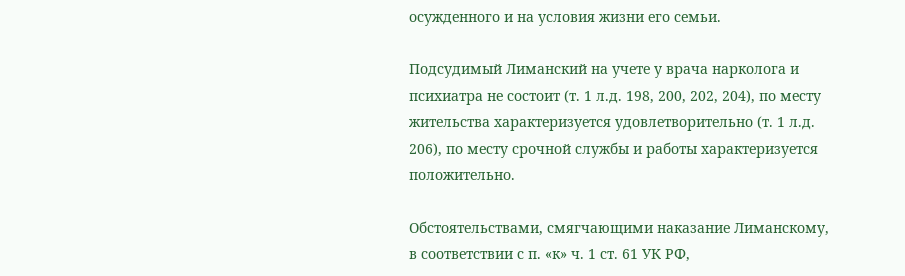осужденного и на условия жизни его семьи.

Подсудимый Лиманский на учете у врача нарколога и психиатра не состоит (т. 1 л.д. 198, 200, 202, 204), по месту жительства характеризуется удовлетворительно (т. 1 л.д. 206), по месту срочной службы и работы характеризуется положительно.

Обстоятельствами, смягчающими наказание Лиманскому, в соответствии с п. «к» ч. 1 ст. 61 УК РФ,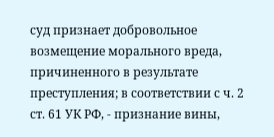суд признает добровольное возмещение морального вреда, причиненного в результате преступления; в соответствии с ч. 2 ст. 61 УК РФ, - признание вины,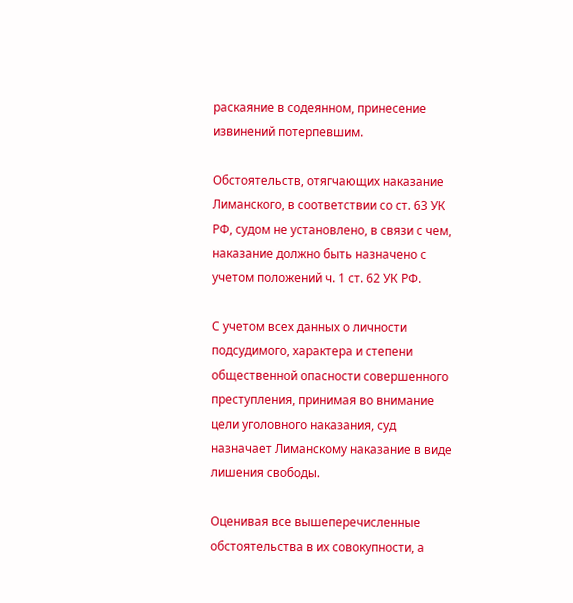раскаяние в содеянном, принесение извинений потерпевшим.

Обстоятельств, отягчающих наказание Лиманского, в соответствии со ст. 63 УК РФ, судом не установлено, в связи с чем, наказание должно быть назначено с учетом положений ч. 1 ст. 62 УК РФ.

С учетом всех данных о личности подсудимого, характера и степени общественной опасности совершенного преступления, принимая во внимание цели уголовного наказания, суд назначает Лиманскому наказание в виде лишения свободы.

Оценивая все вышеперечисленные обстоятельства в их совокупности, а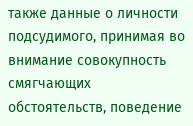также данные о личности подсудимого, принимая во внимание совокупность смягчающих обстоятельств, поведение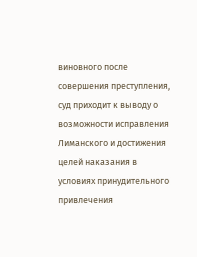виновного после совершения преступления, суд приходит к выводу о возможности исправления Лиманского и достижения целей наказания в условиях принудительного привлечения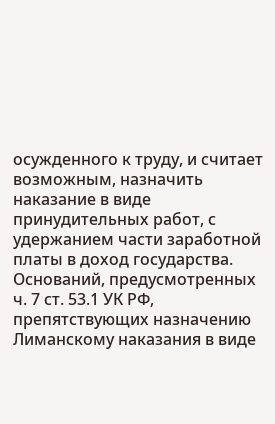осужденного к труду, и считает возможным, назначить наказание в виде принудительных работ, с удержанием части заработной платы в доход государства. Оснований, предусмотренных ч. 7 ст. 53.1 УК РФ, препятствующих назначению Лиманскому наказания в виде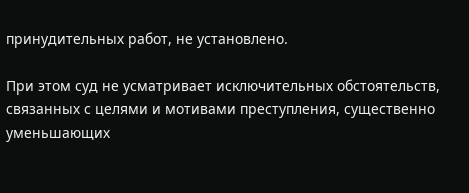принудительных работ, не установлено.

При этом суд не усматривает исключительных обстоятельств, связанных с целями и мотивами преступления, существенно уменьшающих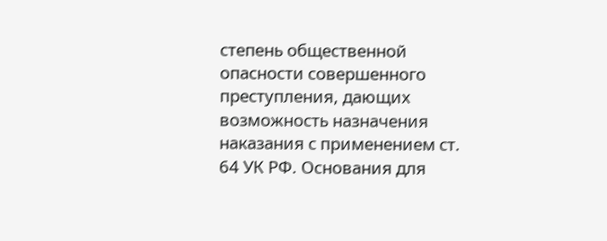степень общественной опасности совершенного преступления, дающих возможность назначения наказания с применением ст. 64 УК РФ. Основания для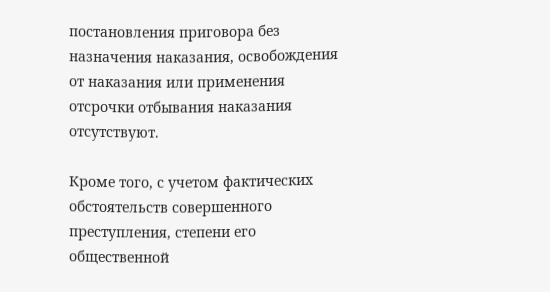постановления приговора без назначения наказания, освобождения от наказания или применения отсрочки отбывания наказания отсутствуют.

Кроме того, с учетом фактических обстоятельств совершенного преступления, степени его общественной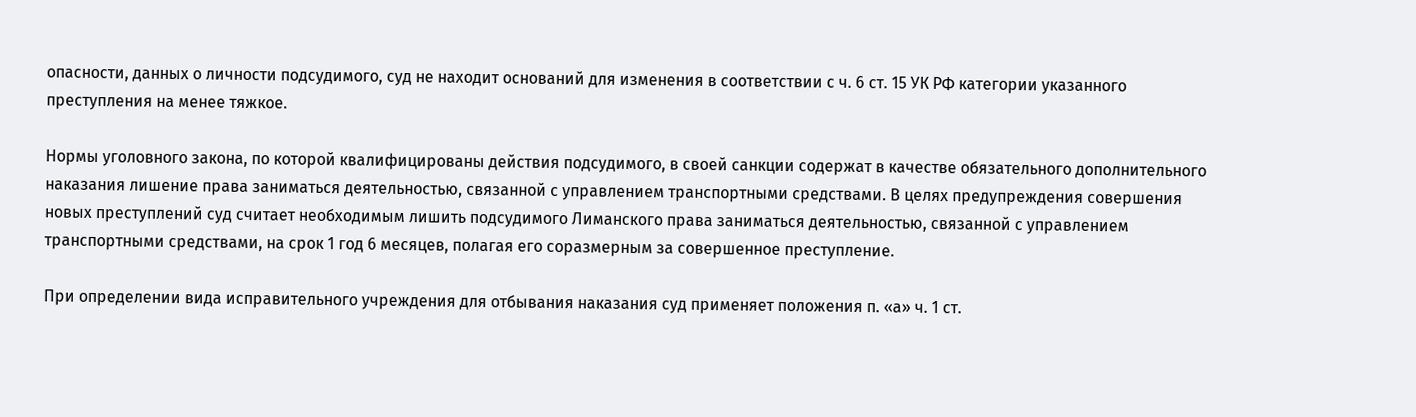опасности, данных о личности подсудимого, суд не находит оснований для изменения в соответствии с ч. 6 ст. 15 УК РФ категории указанного преступления на менее тяжкое.

Нормы уголовного закона, по которой квалифицированы действия подсудимого, в своей санкции содержат в качестве обязательного дополнительного наказания лишение права заниматься деятельностью, связанной с управлением транспортными средствами. В целях предупреждения совершения новых преступлений суд считает необходимым лишить подсудимого Лиманского права заниматься деятельностью, связанной с управлением транспортными средствами, на срок 1 год 6 месяцев, полагая его соразмерным за совершенное преступление.

При определении вида исправительного учреждения для отбывания наказания суд применяет положения п. «а» ч. 1 ст.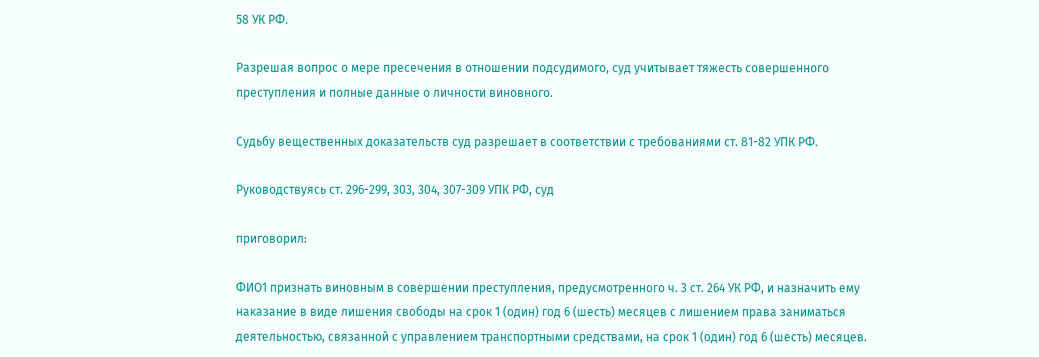58 УК РФ.

Разрешая вопрос о мере пресечения в отношении подсудимого, суд учитывает тяжесть совершенного преступления и полные данные о личности виновного.

Судьбу вещественных доказательств суд разрешает в соответствии с требованиями ст. 81-82 УПК РФ.

Руководствуясь ст. 296-299, 303, 304, 307-309 УПК РФ, суд

приговорил:

ФИО1 признать виновным в совершении преступления, предусмотренного ч. 3 ст. 264 УК РФ, и назначить ему наказание в виде лишения свободы на срок 1 (один) год 6 (шесть) месяцев с лишением права заниматься деятельностью, связанной с управлением транспортными средствами, на срок 1 (один) год 6 (шесть) месяцев.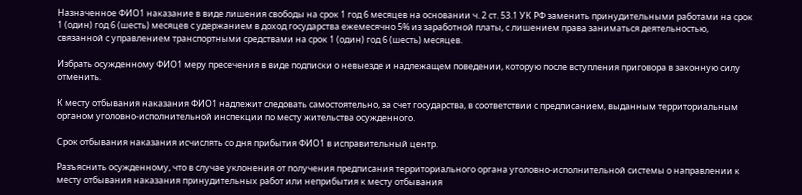Назначенное ФИО1 наказание в виде лишения свободы на срок 1 год 6 месяцев на основании ч. 2 ст. 53.1 УК РФ заменить принудительными работами на срок 1 (один) год 6 (шесть) месяцев с удержанием в доход государства ежемесячно 5% из заработной платы, с лишением права заниматься деятельностью, связанной с управлением транспортными средствами на срок 1 (один) год 6 (шесть) месяцев.

Избрать осужденному ФИО1 меру пресечения в виде подписки о невыезде и надлежащем поведении, которую после вступления приговора в законную силу отменить.

К месту отбывания наказания ФИО1 надлежит следовать самостоятельно, за счет государства, в соответствии с предписанием, выданным территориальным органом уголовно-исполнительной инспекции по месту жительства осужденного.

Срок отбывания наказания исчислять со дня прибытия ФИО1 в исправительный центр.

Разъяснить осужденному, что в случае уклонения от получения предписания территориального органа уголовно-исполнительной системы о направлении к месту отбывания наказания принудительных работ или неприбытия к месту отбывания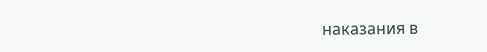наказания в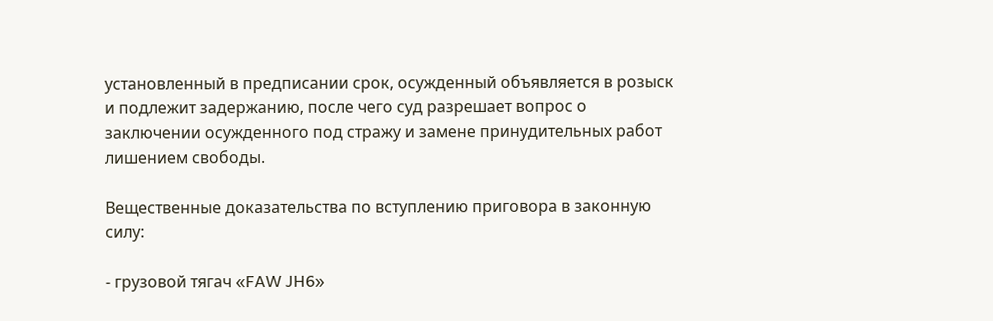установленный в предписании срок, осужденный объявляется в розыск и подлежит задержанию, после чего суд разрешает вопрос о заключении осужденного под стражу и замене принудительных работ лишением свободы.

Вещественные доказательства по вступлению приговора в законную силу:

- грузовой тягач «FAW JH6»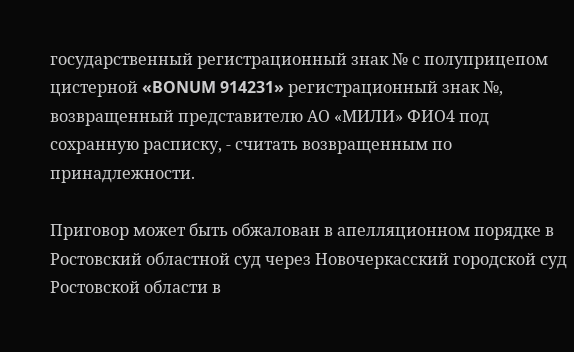государственный регистрационный знак № с полуприцепом цистерной «BONUM 914231» регистрационный знак №, возвращенный представителю АО «МИЛИ» ФИО4 под сохранную расписку, - считать возвращенным по принадлежности.

Приговор может быть обжалован в апелляционном порядке в Ростовский областной суд через Новочеркасский городской суд Ростовской области в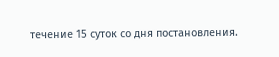течение 15 суток со дня постановления.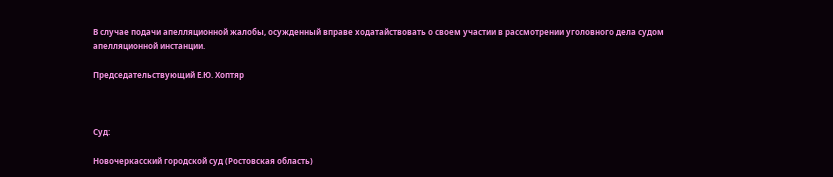В случае подачи апелляционной жалобы, осужденный вправе ходатайствовать о своем участии в рассмотрении уголовного дела судом апелляционной инстанции.

Председательствующий Е.Ю. Хоптяр



Суд:

Новочеркасский городской суд (Ростовская область)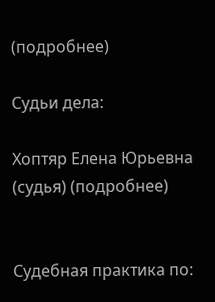(подробнее)

Судьи дела:

Хоптяр Елена Юрьевна (судья) (подробнее)


Судебная практика по: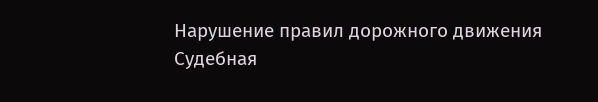Нарушение правил дорожного движения
Судебная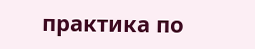практика по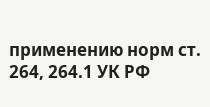применению норм ст. 264, 264.1 УК РФ